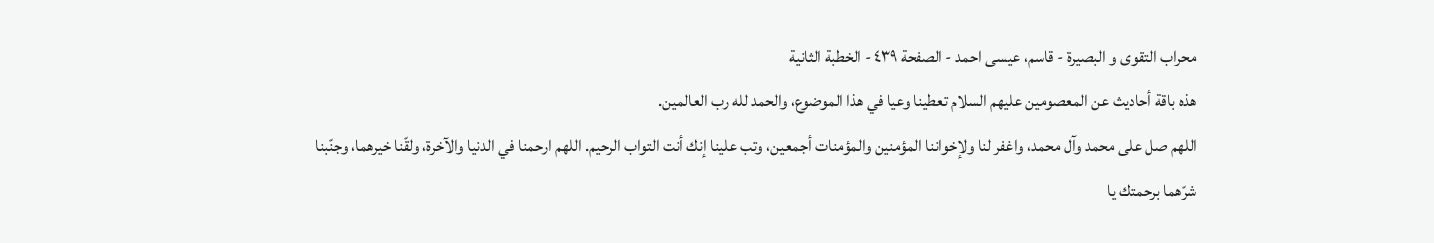محراب التقوى و البصيرة - قاسم، عيسى احمد - الصفحة ٤٣٩ - الخطبة الثانية
هذه باقة أحاديث عن المعصومين عليهم السلام تعطينا وعيا في هذا الموضوع، والحمد لله رب العالمين.
اللهم صل على محمد وآل محمد، واغفر لنا ولإخواننا المؤمنين والمؤمنات أجمعين، وتب علينا إنك أنت التواب الرحيم. اللهم ارحمنا في الدنيا والآخرة، ولقّنا خيرهما، وجنّبنا شرّهما برحمتك يا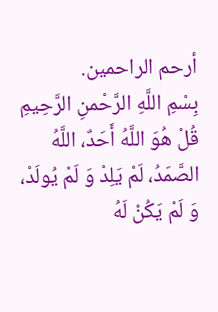أرحم الراحمين.
بِسْمِ اللَّهِ الرَّحْمنِ الرَّحِيمِ
قُلْ هُوَ اللَّهُ أَحَدٌ، اللَّهُ الصَّمَدُ، لَمْ يَلِدْ وَ لَمْ يُولَدْ، وَ لَمْ يَكُنْ لَهُ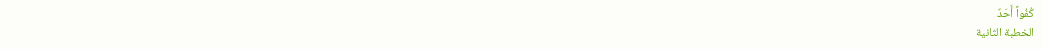كُفُواً أَحَدٌ
الخطبة الثانية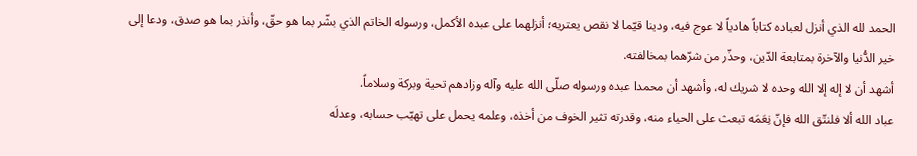الحمد لله الذي أنزل لعباده كتاباً هادياً لا عوج فيه، ودينا قيّما لا نقص يعتريه؛ أنزلهما على عبده الأكمل، ورسوله الخاتم الذي بشّر بما هو حقّ، وأنذر بما هو صدق، ودعا إلى خير الدُّنيا والآخرة بمتابعة الدّين، وحذّر من شرّهما بمخالفته.
أشهد أن لا إله إلا الله وحده لا شريك له، وأشهد أن محمدا عبده ورسوله صلّى الله عليه وآله وزادهم تحية وبركة وسلاماً.
عباد الله ألا فلنتّق الله فإنّ نِعَمَه تبعث على الحياء منه، وقدرته تثير الخوف من أخذه، وعلمه يحمل على تهيّب حسابه، وعدلَه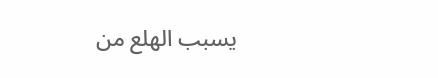يسبب الهلع من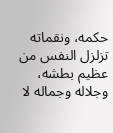حكمه، ونقماته تزلزل النفس من عظيم بطشه، وجلاله وجماله لا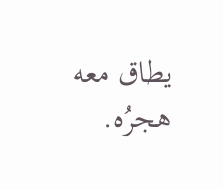يطاق معه هجرُه.